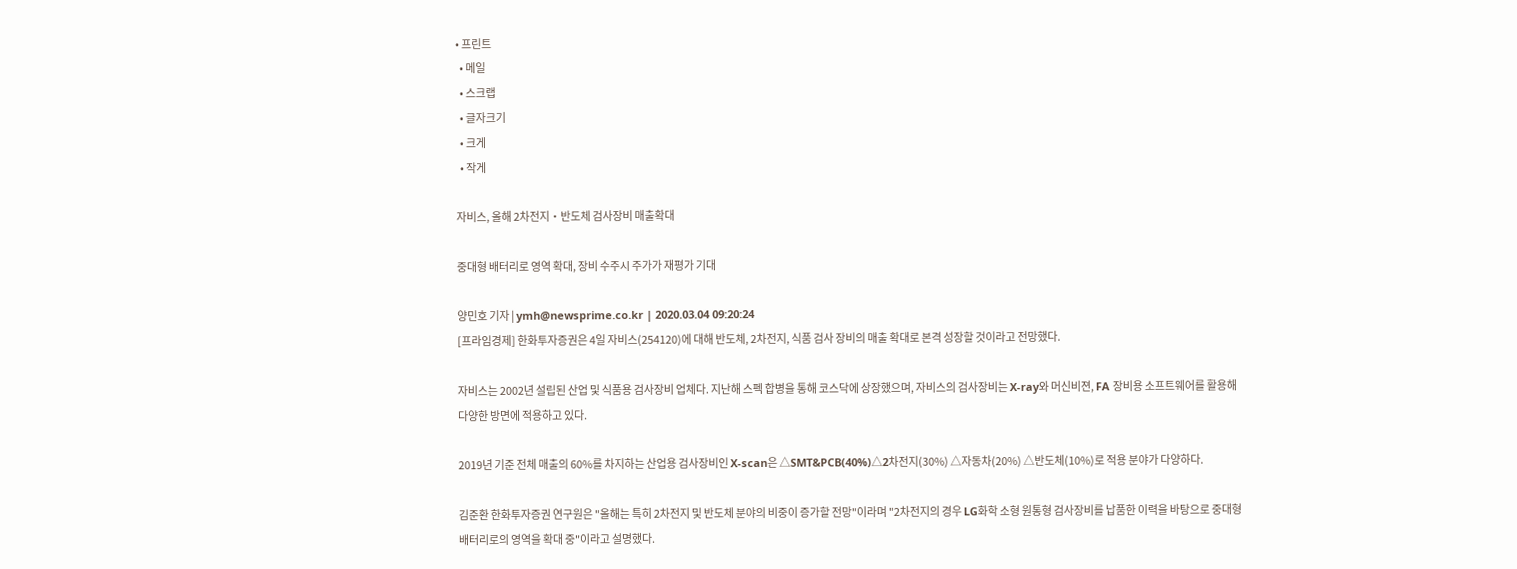• 프린트
  • 메일
  • 스크랩
  • 글자크기
  • 크게
  • 작게

자비스, 올해 2차전지‧반도체 검사장비 매출확대

중대형 배터리로 영역 확대, 장비 수주시 주가가 재평가 기대

양민호 기자 | ymh@newsprime.co.kr | 2020.03.04 09:20:24
[프라임경제] 한화투자증권은 4일 자비스(254120)에 대해 반도체, 2차전지, 식품 검사 장비의 매출 확대로 본격 성장할 것이라고 전망했다.

자비스는 2002년 설립된 산업 및 식품용 검사장비 업체다. 지난해 스펙 합병을 통해 코스닥에 상장했으며, 자비스의 검사장비는 X-ray와 머신비젼, FA 장비용 소프트웨어를 활용해 다양한 방면에 적용하고 있다.

2019년 기준 전체 매출의 60%를 차지하는 산업용 검사장비인 X-scan은 △SMT&PCB(40%)△2차전지(30%) △자동차(20%) △반도체(10%)로 적용 분야가 다양하다.

김준환 한화투자증권 연구원은 "올해는 특히 2차전지 및 반도체 분야의 비중이 증가할 전망"이라며 "2차전지의 경우 LG화학 소형 원통형 검사장비를 납품한 이력을 바탕으로 중대형 배터리로의 영역을 확대 중"이라고 설명했다.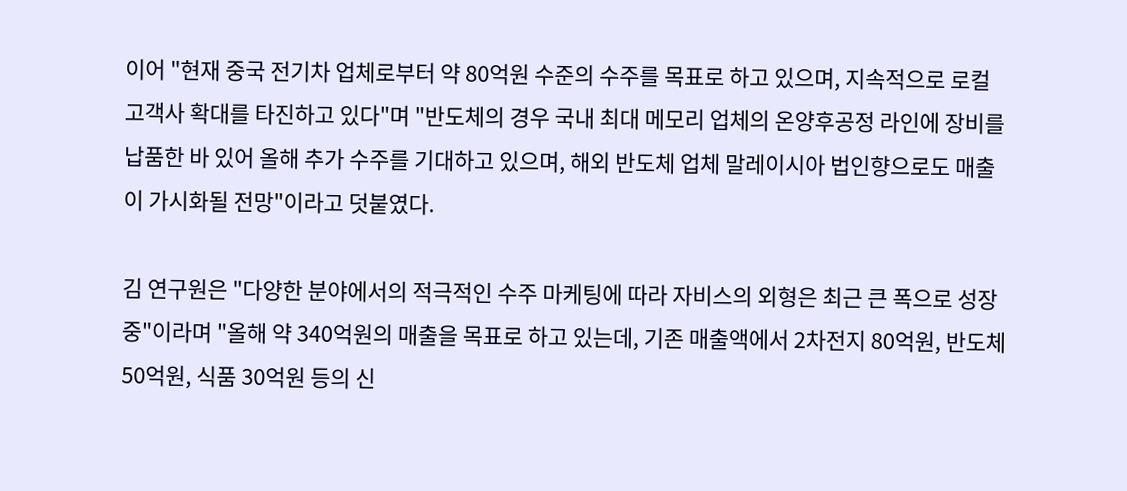이어 "현재 중국 전기차 업체로부터 약 80억원 수준의 수주를 목표로 하고 있으며, 지속적으로 로컬 고객사 확대를 타진하고 있다"며 "반도체의 경우 국내 최대 메모리 업체의 온양후공정 라인에 장비를 납품한 바 있어 올해 추가 수주를 기대하고 있으며, 해외 반도체 업체 말레이시아 법인향으로도 매출이 가시화될 전망"이라고 덧붙였다.

김 연구원은 "다양한 분야에서의 적극적인 수주 마케팅에 따라 자비스의 외형은 최근 큰 폭으로 성장 중"이라며 "올해 약 340억원의 매출을 목표로 하고 있는데, 기존 매출액에서 2차전지 80억원, 반도체 50억원, 식품 30억원 등의 신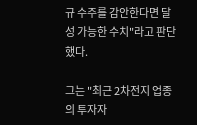규 수주를 감안한다면 달성 가능한 수치"라고 판단했다.

그는 "최근 2차전지 업종의 투자자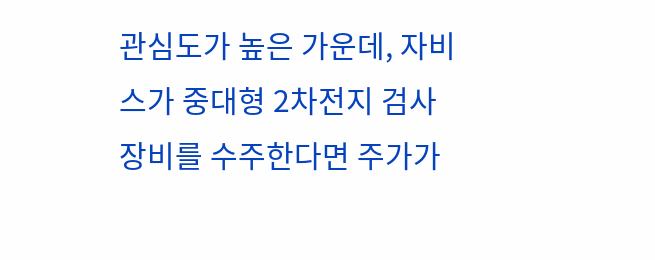관심도가 높은 가운데, 자비스가 중대형 2차전지 검사 장비를 수주한다면 주가가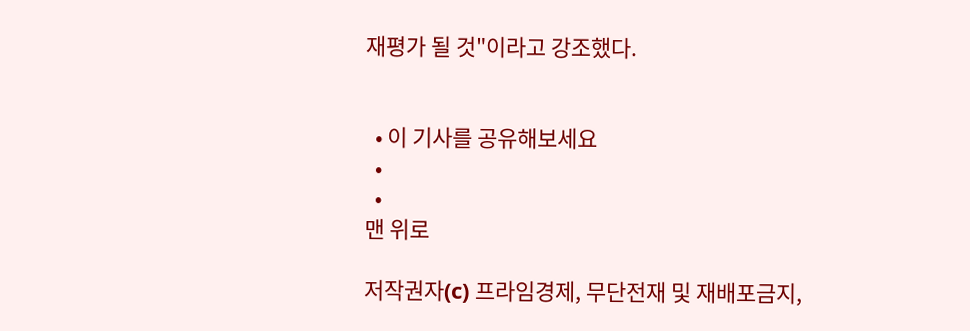재평가 될 것"이라고 강조했다.


  • 이 기사를 공유해보세요
  •
  •
맨 위로

저작권자(c) 프라임경제, 무단전재 및 재배포금지,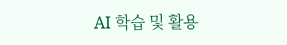AI 학습 및 활용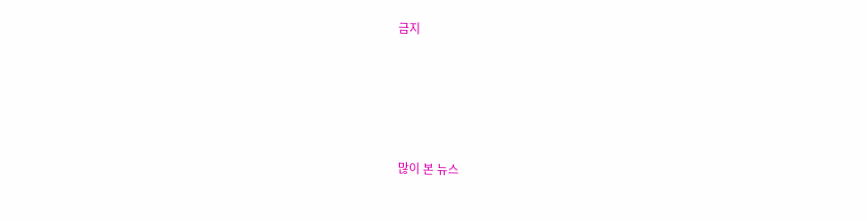금지






많이 본 뉴스